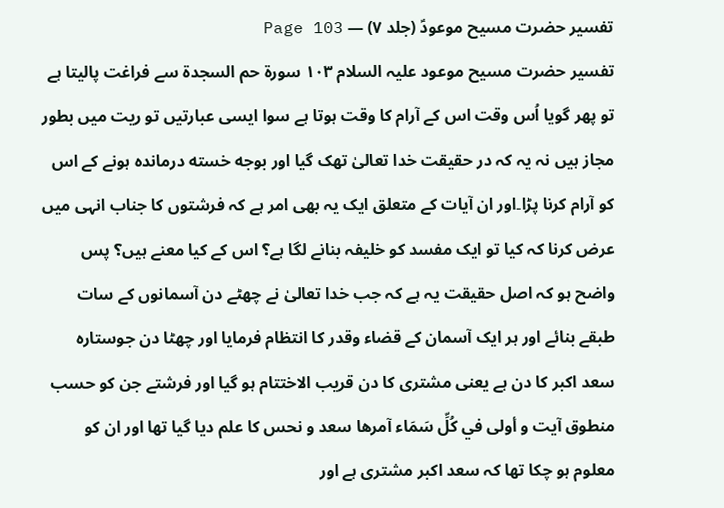تفسیر حضرت مسیح موعودؑ (جلد ۷) — Page 103
تفسیر حضرت مسیح موعود علیہ السلام ۱۰۳ سورة حم السجدة سے فراغت پالیتا ہے تو پھر گویا اُس وقت اس کے آرام کا وقت ہوتا ہے سوا ایسی عبارتیں تو ریت میں بطور مجاز ہیں نہ یہ کہ در حقیقت خدا تعالیٰ تھک گیا اور بوجه خسته درماندہ ہونے کے اس کو آرام کرنا پڑا۔اور ان آیات کے متعلق ایک یہ بھی امر ہے کہ فرشتوں کا جناب انہی میں عرض کرنا کہ کیا تو ایک مفسد کو خلیفہ بنانے لگا ہے؟ اس کے کیا معنے ہیں؟ پس واضح ہو کہ اصل حقیقت یہ ہے کہ جب خدا تعالیٰ نے چھٹے دن آسمانوں کے سات طبقے بنائے اور ہر ایک آسمان کے قضاء وقدر کا انتظام فرمایا اور چھٹا دن جوستارہ سعد اکبر کا دن ہے یعنی مشتری کا دن قریب الاختتام ہو گیا اور فرشتے جن کو حسب منطوق آيت و أولى في كُلِّ سَمَاء آمرها سعد و نحس کا علم دیا گیا تھا اور ان کو معلوم ہو چکا تھا کہ سعد اکبر مشتری ہے اور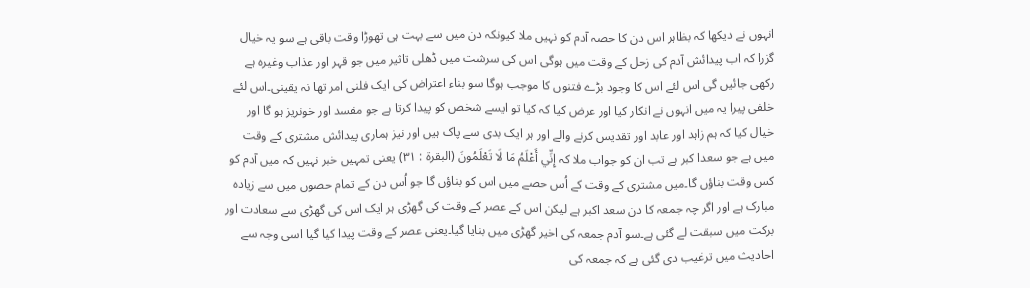انہوں نے دیکھا کہ بظاہر اس دن کا حصہ آدم کو نہیں ملا کیونکہ دن میں سے بہت ہی تھوڑا وقت باقی ہے سو یہ خیال گزرا کہ اب پیدائش آدم کی زحل کے وقت میں ہوگی اس کی سرشت میں ڈھلی تاثیر میں جو قہر اور عذاب وغیرہ ہے رکھی جائیں گی اس لئے اس کا وجود بڑے فتنوں کا موجب ہوگا سو بناء اعتراض کی ایک فلنی امر تھا نہ یقینی۔اس لئے خلفی پیرا یہ میں انہوں نے انکار کیا اور عرض کیا کہ کیا تو ایسے شخص کو پیدا کرتا ہے جو مفسد اور خونریز ہو گا اور خیال کیا کہ ہم زاہد اور عابد اور تقدیس کرنے والے اور ہر ایک بدی سے پاک ہیں اور نیز ہماری پیدائش مشتری کے وقت میں ہے جو سعدا کبر ہے تب ان کو جواب ملا کہ إِنِّي أَعْلَمُ مَا لَا تَعْلَمُونَ (البقرة : ۳۱) یعنی تمہیں خبر نہیں کہ میں آدم کو کس وقت بناؤں گا۔میں مشتری کے وقت کے اُس حصے میں اس کو بناؤں گا جو اُس دن کے تمام حصوں میں سے زیادہ مبارک ہے اور اگر چہ جمعہ کا دن سعد اکبر ہے لیکن اس کے عصر کے وقت کی گھڑی ہر ایک اس کی گھڑی سے سعادت اور برکت میں سبقت لے گئی ہے۔سو آدم جمعہ کی اخیر گھڑی میں بنایا گیا۔یعنی عصر کے وقت پیدا کیا گیا اسی وجہ سے احادیث میں ترغیب دی گئی ہے کہ جمعہ کی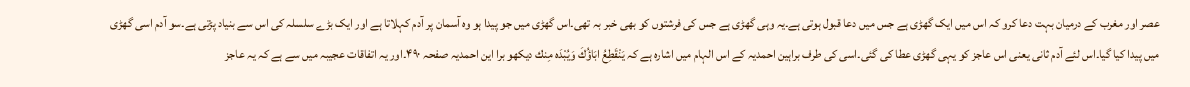عصر اور مغرب کے درمیان بہت دعا کرو کہ اس میں ایک گھڑی ہے جس میں دعا قبول ہوتی ہے۔یہ وہی گھڑی ہے جس کی فرشتوں کو بھی خبر بہ تھی۔اس گھڑی میں جو پیدا ہو وہ آسمان پر آدم کہلاتا ہے اور ایک بڑے سلسلہ کی اس سے بنیاد پڑتی ہے۔سو آدم اسی گھڑی میں پیدا کیا گیا۔اس لئے آدم ثانی یعنی اس عاجز کو یہی گھڑی عطا کی گئی۔اسی کی طرف براہین احمدیہ کے اس الہام میں اشارہ ہے کہ يَنْقَطِعُ ابَاؤُكَ وَيُبْدَه مِنك دیکھو برا این احمدیہ صفحہ ۴۹۰۔اور یہ اتفاقات عجیبہ میں سے ہے کہ یہ عاجز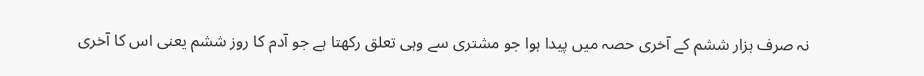نہ صرف ہزار ششم کے آخری حصہ میں پیدا ہوا جو مشتری سے وہی تعلق رکھتا ہے جو آدم کا روز ششم یعنی اس کا آخری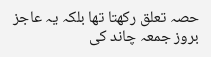حصہ تعلق رکھتا تھا بلکہ یہ عاجز بروز جمعہ چاند کی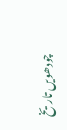چودھویں تاریخ